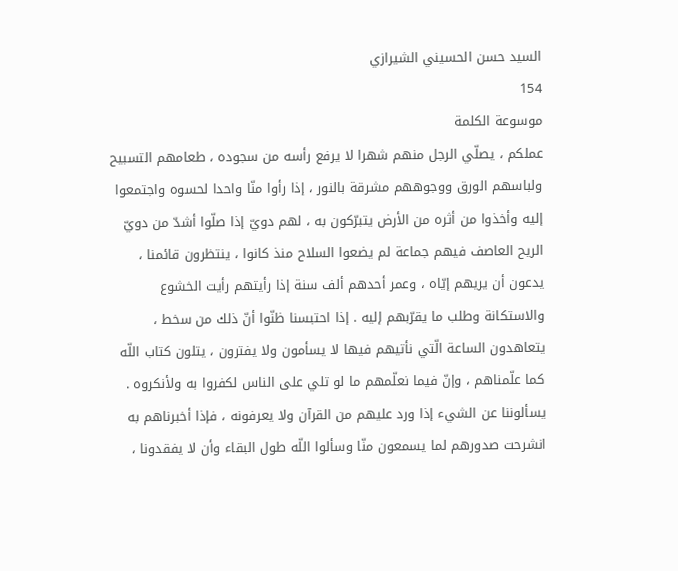السيد حسن الحسيني الشيرازي
154
موسوعة الكلمة
عملكم ، يصلّي الرجل منهم شهرا لا يرفع رأسه من سجوده ، طعامهم التسبيح ولباسهم الورق ووجوههم مشرقة بالنور ، إذا رأوا منّا واحدا لحسوه واجتمعوا إليه وأخذوا من أثره من الأرض يتبرّكون به ، لهم دويّ إذا صلّوا أشدّ من دويّ الريح العاصف فيهم جماعة لم يضعوا السلاح منذ كانوا ، ينتظرون قائمنا ، يدعون أن يريهم إيّاه ، وعمر أحدهم ألف سنة إذا رأيتهم رأيت الخشوع والاستكانة وطلب ما يقرّبهم إليه . إذا احتبسنا ظنّوا أنّ ذلك من سخط ، يتعاهدون الساعة الّتي نأتيهم فيها لا يسأمون ولا يفترون ، يتلون كتاب اللّه كما علّمناهم ، وإنّ فيما نعلّمهم ما لو تلي على الناس لكفروا به ولأنكروه . يسألوننا عن الشيء إذا ورد عليهم من القرآن ولا يعرفونه ، فإذا أخبرناهم به انشرحت صدورهم لما يسمعون منّا وسألوا اللّه طول البقاء وأن لا يفقدونا ،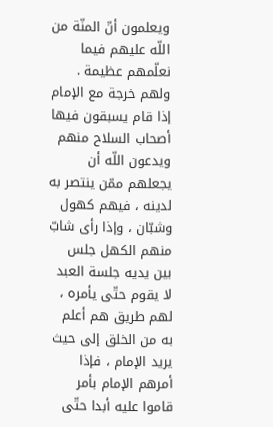ويعلمون أنّ المنّة من اللّه عليهم فيما نعلّمهم عظيمة . ولهم خرجة مع الإمام إذا قام يسبقون فيها أصحاب السلاح منهم ويدعون اللّه أن يجعلهم ممّن ينتصر به لدينه ، فيهم كهول وشبّان ، وإذا رأى شابّ منهم الكهل جلس بين يديه جلسة العبد لا يقوم حتّى يأمره ، لهم طريق هم أعلم به من الخلق إلى حيث يريد الإمام ، فإذا أمرهم الإمام بأمر قاموا عليه أبدا حتّى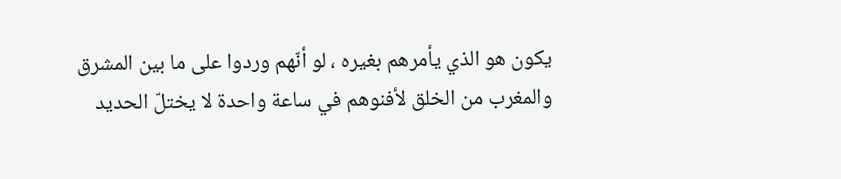يكون هو الذي يأمرهم بغيره ، لو أنّهم وردوا على ما بين المشرق والمغرب من الخلق لأفنوهم في ساعة واحدة لا يختلّ الحديد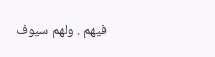فيهم . ولهم سيوف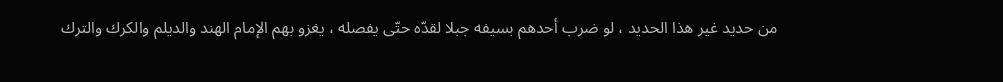من حديد غير هذا الحديد ، لو ضرب أحدهم بسيفه جبلا لقدّه حتّى يفصله ، يغزو بهم الإمام الهند والديلم والكرك والترك